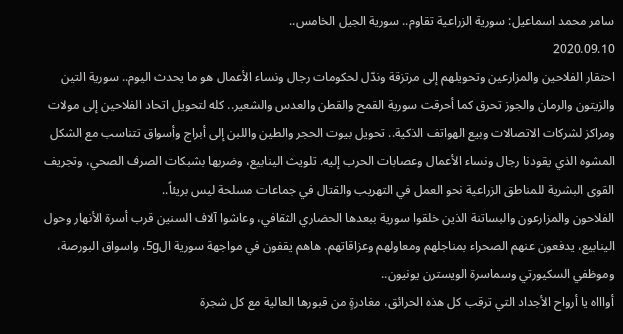سامر محمد اسماعيل: سورية الزراعية تقاوم.. سورية الجيل الخامس..
2020.09.10
احتقار الفلاحين والمزارعين وتحويلهم إلى مرتزقة وندّل لحكومات رجال ونساء الأعمال هو ما يحدث اليوم.. سورية التين والزيتون والرمان والجوز تحرق كما أحرقت سورية القمح والقطن والعدس والشعير.. كله لتحويل اتحاد الفلاحين إلى مولات ومراكز لشركات الاتصالات وبيع الهواتف الذكية.. تحويل بيوت الحجر والطين واللبن إلى أبراج وأسواق تتناسب مع الشكل المشوه الذي يقودنا رجال ونساء الأعمال وعصابات الحرب إليه. تلويث الينابيع، وضربها بشبكات الصرف الصحي، وتجريف القوى البشرية للمناطق الزراعية نحو العمل في التهريب والقتال في جماعات مسلحة ليس بريئاً..
الفلاحون والمزارعون والبساتنة الذين خلقوا سورية ببعدها الحضاري الثقافي، وعاشوا آلاف السنين قرب أسرة الأنهار وحول الينابيع، يدفعون عنهم الصحراء بمناجلهم ومعاولهم وعزاقاتهم. هاهم يقفون في مواجهة سورية ال5g، واسواق البورصة، وموظفي السكيورتي وسماسرة الويسترن يونيون..
أواااه يا أرواح الأجداد التي ترقب كل هذه الحرائق، مغادرةٍ من قبورها العالية مع كل شجرة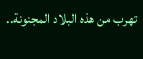تهرب من هذه البلاد المجنونة..